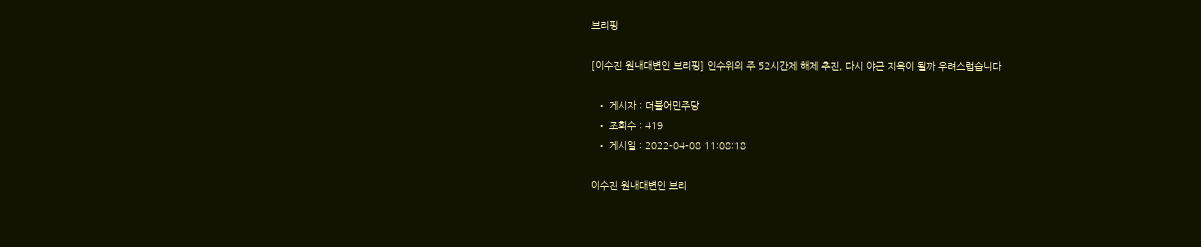브리핑

[이수진 원내대변인 브리핑] 인수위의 주 52시간제 해제 추진, 다시 야근 지옥이 될까 우려스럽습니다

  • 게시자 : 더불어민주당
  • 조회수 : 419
  • 게시일 : 2022-04-08 11:08:18

이수진 원내대변인 브리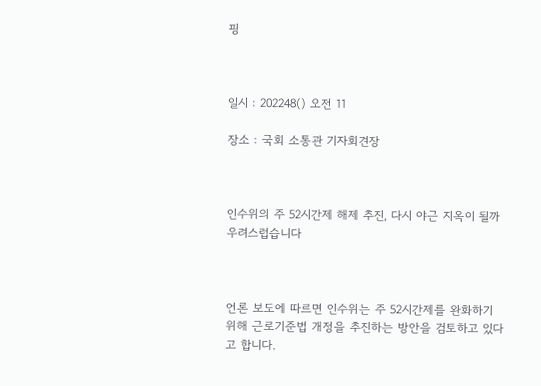핑



일시 : 202248() 오전 11

장소 : 국회 소통관 기자회견장



인수위의 주 52시간제 해제 추진, 다시 야근 지옥이 될까 우려스럽습니다



언론 보도에 따르면 인수위는 주 52시간제를 완화하기 위해 근로기준법 개정을 추진하는 방안을 검토하고 있다고 합니다.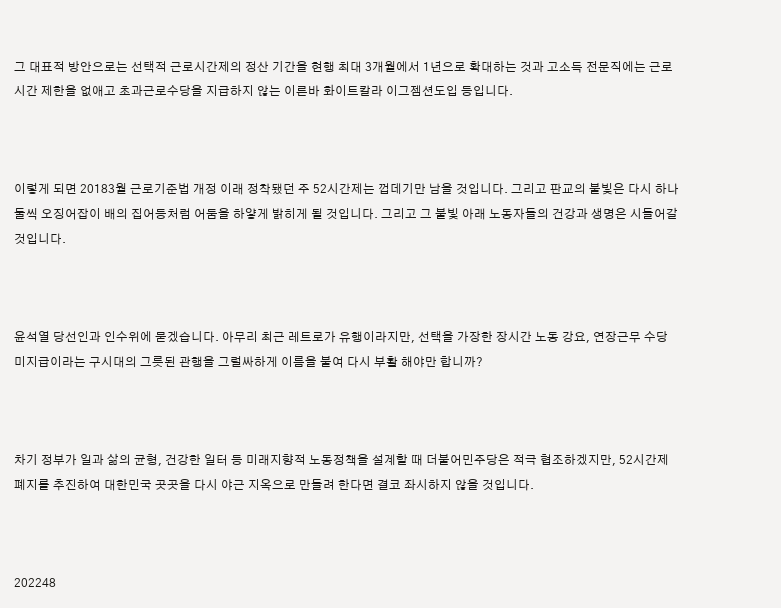그 대표적 방안으로는 선택적 근로시간제의 정산 기간을 현행 최대 3개월에서 1년으로 확대하는 것과 고소득 전문직에는 근로시간 제한을 없애고 초과근로수당을 지급하지 않는 이른바 화이트칼라 이그젬션도입 등입니다.



이렇게 되면 20183월 근로기준법 개정 이래 정착됐던 주 52시간제는 껍데기만 남을 것입니다. 그리고 판교의 불빛은 다시 하나둘씩 오징어잡이 배의 집어등처럼 어둠을 하얗게 밝히게 될 것입니다. 그리고 그 불빛 아래 노동자들의 건강과 생명은 시들어갈 것입니다.



윤석열 당선인과 인수위에 묻겠습니다. 아무리 최근 레트로가 유행이라지만, 선택을 가장한 장시간 노동 강요, 연장근무 수당 미지급이라는 구시대의 그릇된 관행을 그럴싸하게 이름을 붙여 다시 부활 해야만 합니까?



차기 정부가 일과 삶의 균형, 건강한 일터 등 미래지향적 노동정책을 설계할 때 더불어민주당은 적극 협조하겠지만, 52시간제 폐지를 추진하여 대한민국 곳곳을 다시 야근 지옥으로 만들려 한다면 결코 좌시하지 않을 것입니다.



202248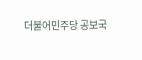더불어민주당 공보국